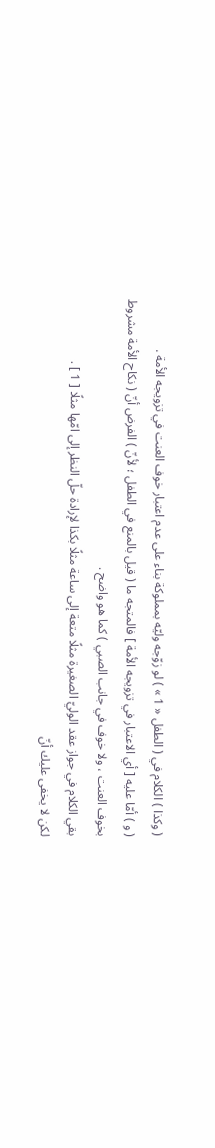( وكذا ) الكلام في ( الطفل « 1 » ) لو زوّجه وليّه بمملوكة بناء على عدم اعتبار خوف العنت في تزويجه الأمة .
( و ) أمّا عليه [ أي الاعتبار في تزويجه الأمة ] فالمتجه ما ( قيل بالمنع في الطفل ؛ لأنّ ) الفرض أنّ ( نكاح الأمة مشروط بخوف العنت ، ولا خوف في جانب الصبي ) كما هو واضح .
بقي الكلام في جواز عقد الوليّ الصغيرة مثلًا متعة إلى ساعة مثلًا بكذا لإرادة حلّ النظر إلى امّها مثلًا [ 1 ] .
لكن لا يخفى عليك أنّ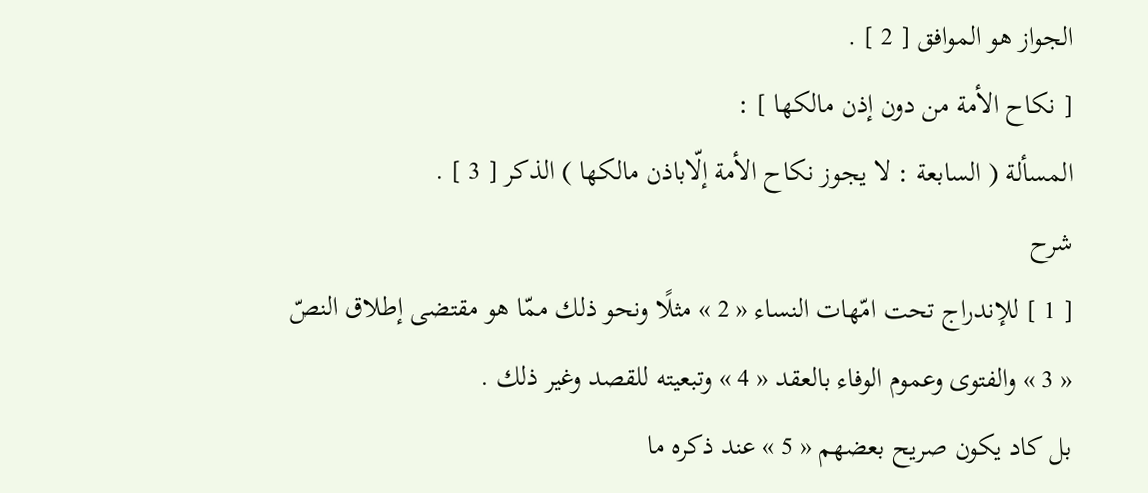الجواز هو الموافق [ 2 ] .
[ نكاح الأمة من دون إذن مالكها ] :
المسألة ( السابعة : لا يجوز نكاح الأمة إلّاباذن مالكها ) الذكر [ 3 ] .
شرح
[ 1 ] للإندراج تحت امّهات النساء « 2 » مثلًا ونحو ذلك ممّا هو مقتضى إطلاق النصّ « 3 » والفتوى وعموم الوفاء بالعقد « 4 » وتبعيته للقصد وغير ذلك .
بل كاد يكون صريح بعضهم « 5 » عند ذكره ما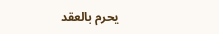يحرم بالعقد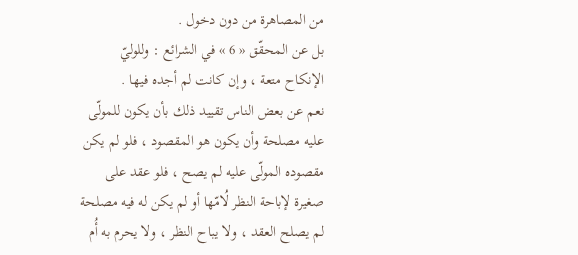من المصاهرة من دون دخول .
بل عن المحقّق « 6 » في الشرائع : وللوليّ الإنكاح متعة ، وإن كانت لم أجده فيها .
نعم عن بعض الناس تقييد ذلك بأن يكون للمولّى عليه مصلحة وأن يكون هو المقصود ، فلو لم يكن مقصوده المولّى عليه لم يصح ، فلو عقد على صغيرة لإباحة النظر لُامّها أو لم يكن له فيه مصلحة لم يصلح العقد ، ولا يباح النظر ، ولا يحرم به أُم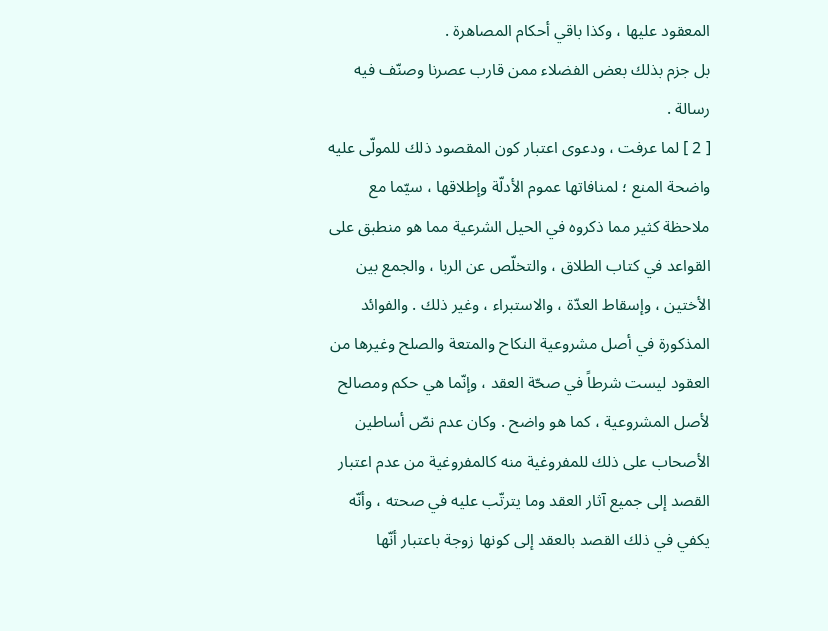المعقود عليها ، وكذا باقي أحكام المصاهرة .
بل جزم بذلك بعض الفضلاء ممن قارب عصرنا وصنّف فيه رسالة .
[ 2 ] لما عرفت ، ودعوى اعتبار كون المقصود ذلك للمولّى عليه واضحة المنع ؛ لمنافاتها عموم الأدلّة وإطلاقها ، سيّما مع ملاحظة كثير مما ذكروه في الحيل الشرعية مما هو منطبق على القواعد في كتاب الطلاق ، والتخلّص عن الربا ، والجمع بين الأختين ، وإسقاط العدّة ، والاستبراء ، وغير ذلك . والفوائد المذكورة في أصل مشروعية النكاح والمتعة والصلح وغيرها من العقود ليست شرطاً في صحّة العقد ، وإنّما هي حكم ومصالح لأصل المشروعية ، كما هو واضح . وكان عدم نصّ أساطين الأصحاب على ذلك للمفروغية منه كالمفروغية من عدم اعتبار القصد إلى جميع آثار العقد وما يترتّب عليه في صحته ، وأنّه يكفي في ذلك القصد بالعقد إلى كونها زوجة باعتبار أنّها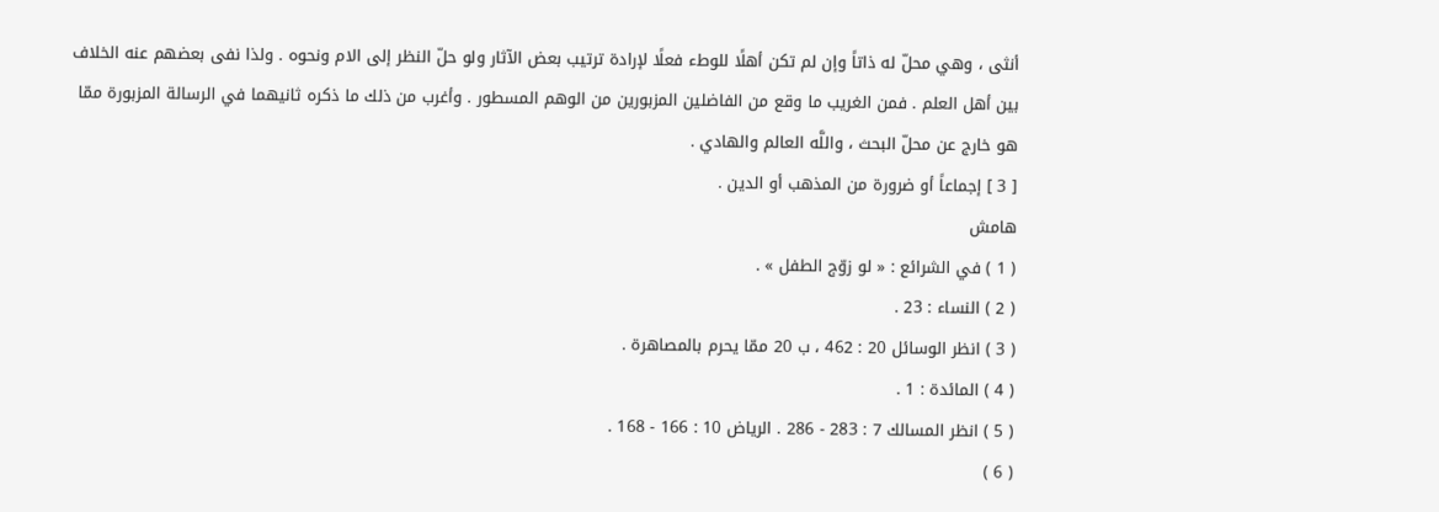أنثى ، وهي محلّ له ذاتاً وإن لم تكن أهلًا للوطء فعلًا لإرادة ترتيب بعض الآثار ولو حلّ النظر إلى الام ونحوه . ولذا نفى بعضهم عنه الخلاف بين أهل العلم . فمن الغريب ما وقع من الفاضلين المزبورين من الوهم المسطور . وأغرب من ذلك ما ذكره ثانيهما في الرسالة المزبورة ممّا هو خارج عن محلّ البحث ، واللَّه العالم والهادي .
[ 3 ] إجماعاً أو ضرورة من المذهب أو الدين .
هامش
( 1 ) في الشرائع : « لو زوّج الطفل » .
( 2 ) النساء : 23 .
( 3 ) انظر الوسائل 20 : 462 ، ب 20 ممّا يحرم بالمصاهرة .
( 4 ) المائدة : 1 .
( 5 ) انظر المسالك 7 : 283 - 286 . الرياض 10 : 166 - 168 .
( 6 )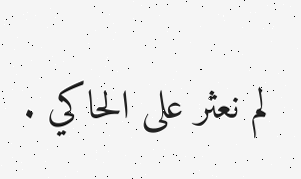لم نعثر على الحاكي .